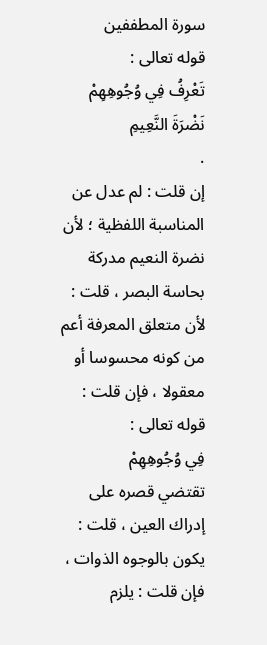سورة المطففين
قوله تعالى :
تَعْرِفُ فِي وُجُوهِهِمْ نَضْرَةَ النَّعِيمِ
.
إن قلت : لم عدل عن المناسبة اللفظية ؛ لأن نضرة النعيم مدركة بحاسة البصر ، قلت : لأن متعلق المعرفة أعم من كونه محسوسا أو معقولا ، فإن قلت : قوله تعالى :
فِي وُجُوهِهِمْ
تقتضي قصره على إدراك العين ، قلت : يكون بالوجوه الذوات ، فإن قلت : يلزم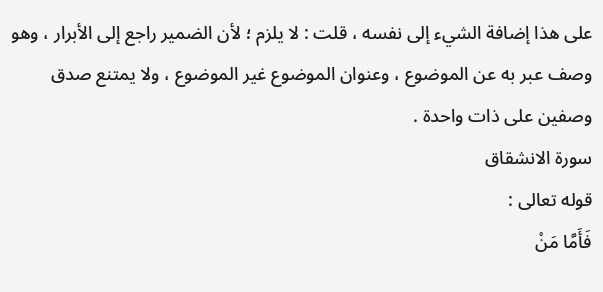على هذا إضافة الشيء إلى نفسه ، قلت : لا يلزم ؛ لأن الضمير راجع إلى الأبرار ، وهو وصف عبر به عن الموضوع ، وعنوان الموضوع غير الموضوع ، ولا يمتنع صدق وصفين على ذات واحدة .
سورة الانشقاق
قوله تعالى :
فَأَمَّا مَنْ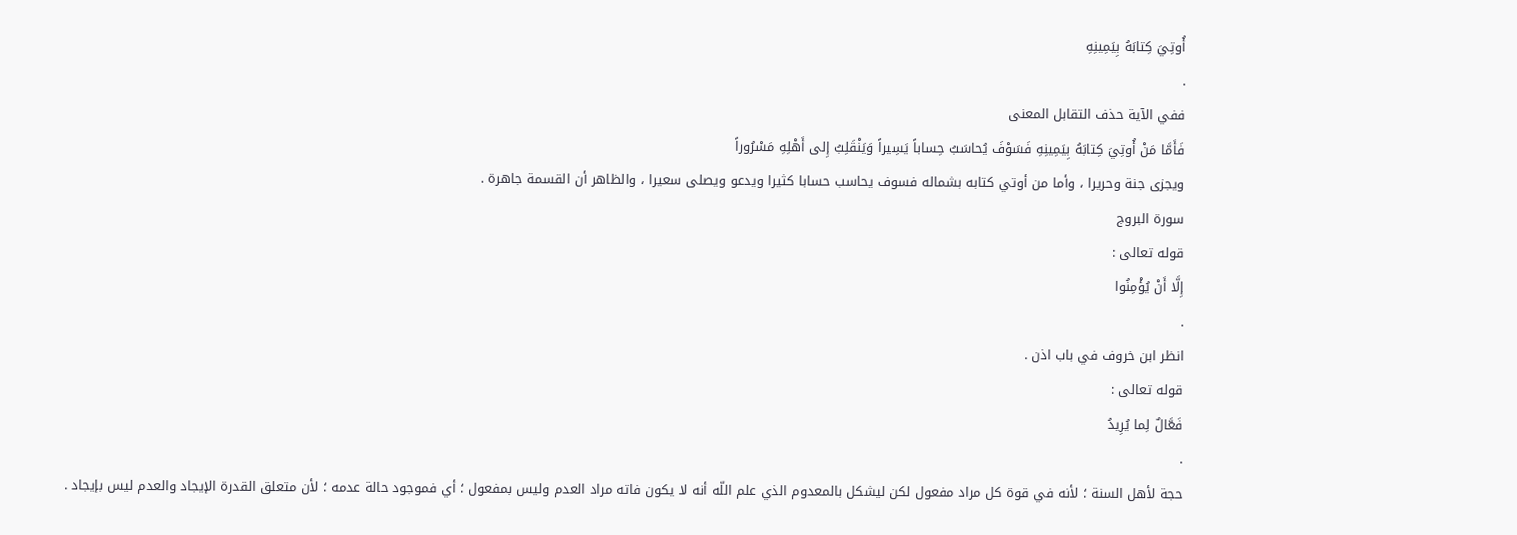أُوتِيَ كِتابَهُ بِيَمِينِهِ
.
ففي الآية حذف التقابل المعنى
فَأَمَّا مَنْ أُوتِيَ كِتابَهُ بِيَمِينِهِ فَسَوْفَ يُحاسَبُ حِساباً يَسِيراً وَيَنْقَلِبُ إِلى أَهْلِهِ مَسْرُوراً
ويجزى جنة وحريرا ، وأما من أوتي كتابه بشماله فسوف يحاسب حسابا كثيرا ويدعو ويصلى سعيرا ، والظاهر أن القسمة جاهرة .
سورة البروج
قوله تعالى :
إِلَّا أَنْ يُؤْمِنُوا
.
انظر ابن خروف في باب اذن .
قوله تعالى :
فَعَّالٌ لِما يُرِيدُ
.
حجة لأهل السنة ؛ لأنه في قوة كل مراد مفعول لكن ليشكل بالمعدوم الذي علم اللّه أنه لا يكون فاته مراد العدم وليس بمفعول ؛ أي فموجود حالة عدمه ؛ لأن متعلق القدرة الإيجاد والعدم ليس بإيجاد .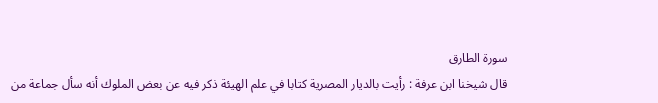سورة الطارق
قال شيخنا ابن عرفة : رأيت بالديار المصرية كتابا في علم الهيئة ذكر فيه عن بعض الملوك أنه سأل جماعة من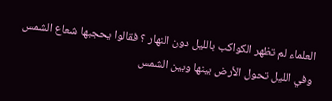العلماء لم تظهر الكواكب بالليل دون النهار ؟ فقالوا يحجبها شعاع الشمس وفي الليل تحول الأرض بينها وبين الشمس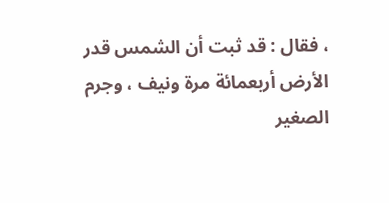، فقال : قد ثبت أن الشمس قدر الأرض أربعمائة مرة ونيف ، وجرم الصغير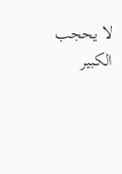لا يحجب الكبير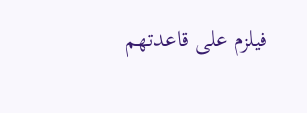فيلزم على قاعدتهم